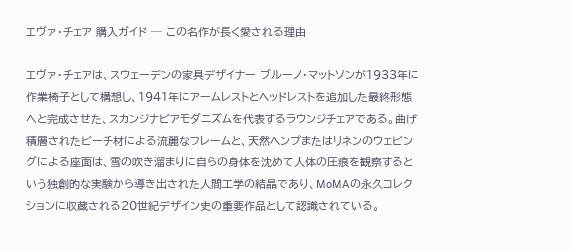エヴァ・チェア 購入ガイド ─ この名作が長く愛される理由

エヴァ・チェアは、スウェーデンの家具デザイナー ブルーノ・マットソンが1933年に作業椅子として構想し、1941年にアームレストとヘッドレストを追加した最終形態へと完成させた、スカンジナビアモダニズムを代表するラウンジチェアである。曲げ積層されたビーチ材による流麗なフレームと、天然ヘンプまたはリネンのウェビングによる座面は、雪の吹き溜まりに自らの身体を沈めて人体の圧痕を観察するという独創的な実験から導き出された人間工学の結晶であり、MoMAの永久コレクションに収蔵される20世紀デザイン史の重要作品として認識されている。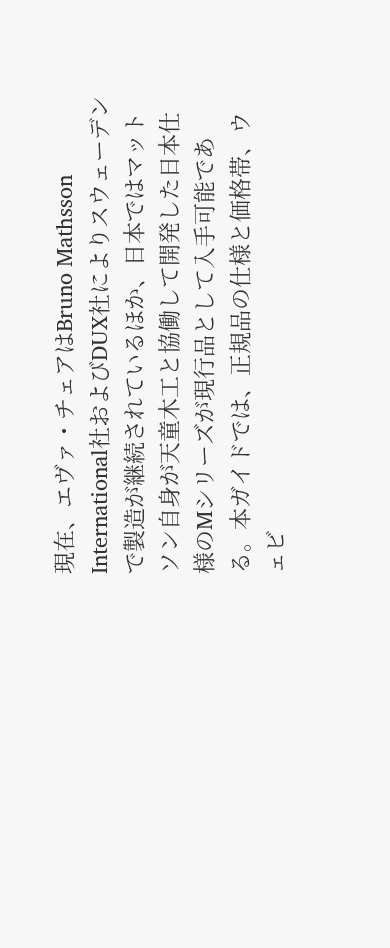現在、エヴァ・チェアはBruno Mathsson International社およびDUX社によりスウェーデンで製造が継続されているほか、日本ではマットソン自身が天童木工と協働して開発した日本仕様のMシリーズが現行品として入手可能である。本ガイドでは、正規品の仕様と価格帯、ウェビ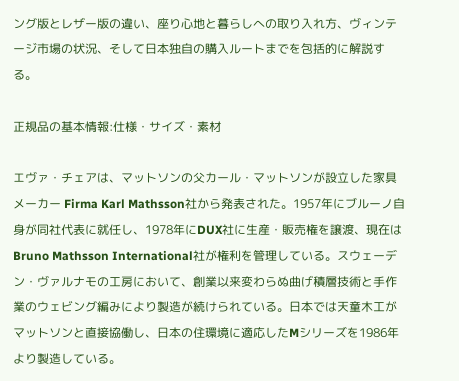ング版とレザー版の違い、座り心地と暮らしへの取り入れ方、ヴィンテージ市場の状況、そして日本独自の購入ルートまでを包括的に解説する。

正規品の基本情報:仕様・サイズ・素材

エヴァ・チェアは、マットソンの父カール・マットソンが設立した家具メーカー Firma Karl Mathsson社から発表された。1957年にブルーノ自身が同社代表に就任し、1978年にDUX社に生産・販売権を譲渡、現在はBruno Mathsson International社が権利を管理している。スウェーデン・ヴァルナモの工房において、創業以来変わらぬ曲げ積層技術と手作業のウェビング編みにより製造が続けられている。日本では天童木工がマットソンと直接協働し、日本の住環境に適応したMシリーズを1986年より製造している。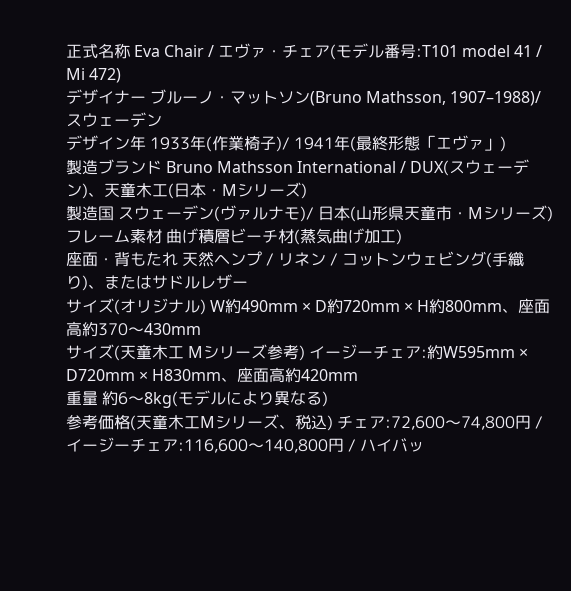正式名称 Eva Chair / エヴァ・チェア(モデル番号:T101 model 41 / Mi 472)
デザイナー ブルーノ・マットソン(Bruno Mathsson, 1907–1988)/スウェーデン
デザイン年 1933年(作業椅子)/ 1941年(最終形態「エヴァ」)
製造ブランド Bruno Mathsson International / DUX(スウェーデン)、天童木工(日本・Mシリーズ)
製造国 スウェーデン(ヴァルナモ)/ 日本(山形県天童市・Mシリーズ)
フレーム素材 曲げ積層ビーチ材(蒸気曲げ加工)
座面・背もたれ 天然ヘンプ / リネン / コットンウェビング(手織り)、またはサドルレザー
サイズ(オリジナル) W約490mm × D約720mm × H約800mm、座面高約370〜430mm
サイズ(天童木工 Mシリーズ参考) イージーチェア:約W595mm × D720mm × H830mm、座面高約420mm
重量 約6〜8kg(モデルにより異なる)
参考価格(天童木工Mシリーズ、税込) チェア:72,600〜74,800円 / イージーチェア:116,600〜140,800円 / ハイバッ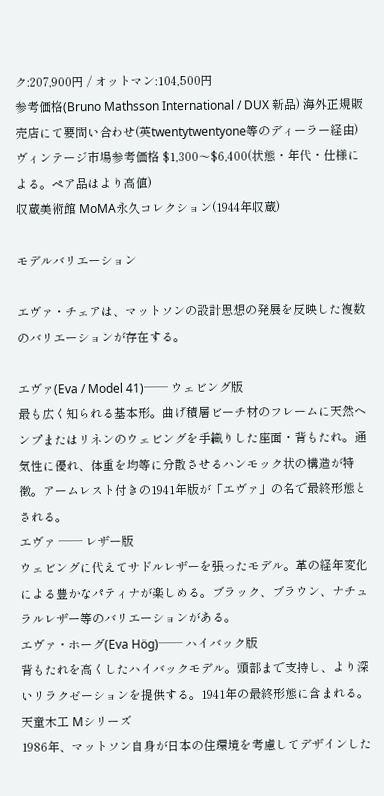ク:207,900円 / オットマン:104,500円
参考価格(Bruno Mathsson International / DUX 新品) 海外正規販売店にて要問い合わせ(英twentytwentyone等のディーラー経由)
ヴィンテージ市場参考価格 $1,300〜$6,400(状態・年代・仕様による。ペア品はより高値)
収蔵美術館 MoMA永久コレクション(1944年収蔵)

モデルバリエーション

エヴァ・チェアは、マットソンの設計思想の発展を反映した複数のバリエーションが存在する。

エヴァ(Eva / Model 41)── ウェビング版
最も広く知られる基本形。曲げ積層ビーチ材のフレームに天然ヘンプまたはリネンのウェビングを手織りした座面・背もたれ。通気性に優れ、体重を均等に分散させるハンモック状の構造が特徴。アームレスト付きの1941年版が「エヴァ」の名で最終形態とされる。
エヴァ ── レザー版
ウェビングに代えてサドルレザーを張ったモデル。革の経年変化による豊かなパティナが楽しめる。ブラック、ブラウン、ナチュラルレザー等のバリエーションがある。
エヴァ・ホーグ(Eva Hög)── ハイバック版
背もたれを高くしたハイバックモデル。頭部まで支持し、より深いリラクゼーションを提供する。1941年の最終形態に含まれる。
天童木工 Mシリーズ
1986年、マットソン自身が日本の住環境を考慮してデザインした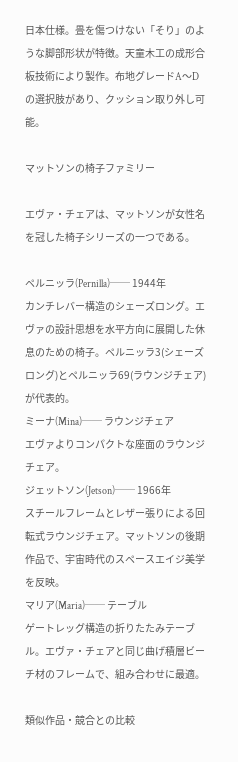日本仕様。畳を傷つけない「そり」のような脚部形状が特徴。天童木工の成形合板技術により製作。布地グレードA〜Dの選択肢があり、クッション取り外し可能。

マットソンの椅子ファミリー

エヴァ・チェアは、マットソンが女性名を冠した椅子シリーズの一つである。

ペルニッラ(Pernilla)── 1944年
カンチレバー構造のシェーズロング。エヴァの設計思想を水平方向に展開した休息のための椅子。ペルニッラ3(シェーズロング)とペルニッラ69(ラウンジチェア)が代表的。
ミーナ(Mina)── ラウンジチェア
エヴァよりコンパクトな座面のラウンジチェア。
ジェットソン(Jetson)── 1966年
スチールフレームとレザー張りによる回転式ラウンジチェア。マットソンの後期作品で、宇宙時代のスペースエイジ美学を反映。
マリア(Maria)── テーブル
ゲートレッグ構造の折りたたみテーブル。エヴァ・チェアと同じ曲げ積層ビーチ材のフレームで、組み合わせに最適。

類似作品・競合との比較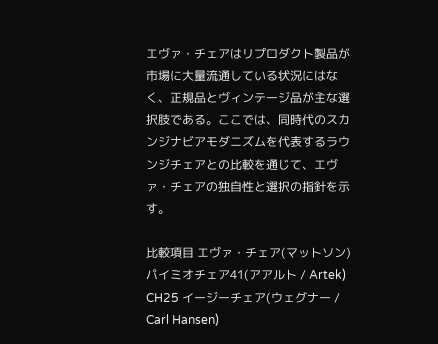エヴァ・チェアはリプロダクト製品が市場に大量流通している状況にはなく、正規品とヴィンテージ品が主な選択肢である。ここでは、同時代のスカンジナビアモダニズムを代表するラウンジチェアとの比較を通じて、エヴァ・チェアの独自性と選択の指針を示す。

比較項目 エヴァ・チェア(マットソン) パイミオチェア41(アアルト / Artek) CH25 イージーチェア(ウェグナー / Carl Hansen)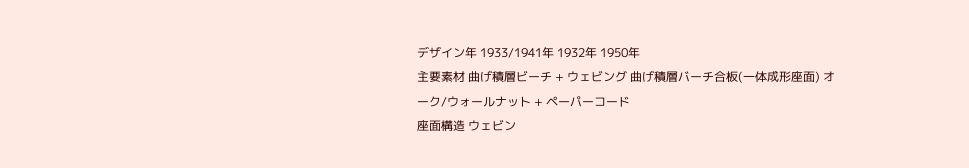デザイン年 1933/1941年 1932年 1950年
主要素材 曲げ積層ビーチ + ウェビング 曲げ積層バーチ合板(一体成形座面) オーク/ウォールナット + ペーパーコード
座面構造 ウェビン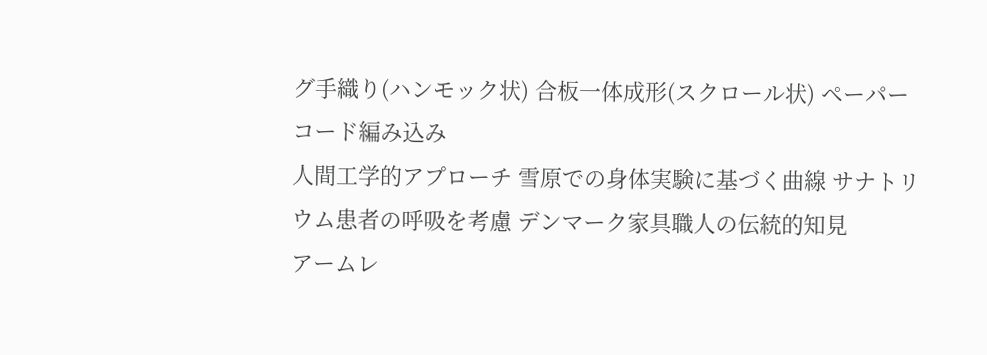グ手織り(ハンモック状) 合板一体成形(スクロール状) ペーパーコード編み込み
人間工学的アプローチ 雪原での身体実験に基づく曲線 サナトリウム患者の呼吸を考慮 デンマーク家具職人の伝統的知見
アームレ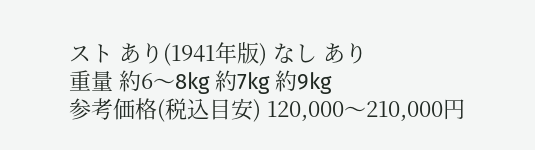スト あり(1941年版) なし あり
重量 約6〜8kg 約7kg 約9kg
参考価格(税込目安) 120,000〜210,000円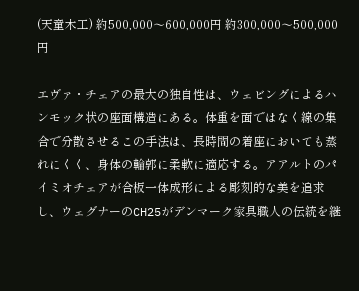(天童木工) 約500,000〜600,000円 約300,000〜500,000円

エヴァ・チェアの最大の独自性は、ウェビングによるハンモック状の座面構造にある。体重を面ではなく線の集合で分散させるこの手法は、長時間の着座においても蒸れにくく、身体の輪郭に柔軟に適応する。アアルトのパイミオチェアが合板一体成形による彫刻的な美を追求し、ウェグナーのCH25がデンマーク家具職人の伝統を継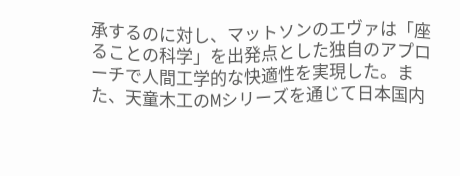承するのに対し、マットソンのエヴァは「座ることの科学」を出発点とした独自のアプローチで人間工学的な快適性を実現した。また、天童木工のMシリーズを通じて日本国内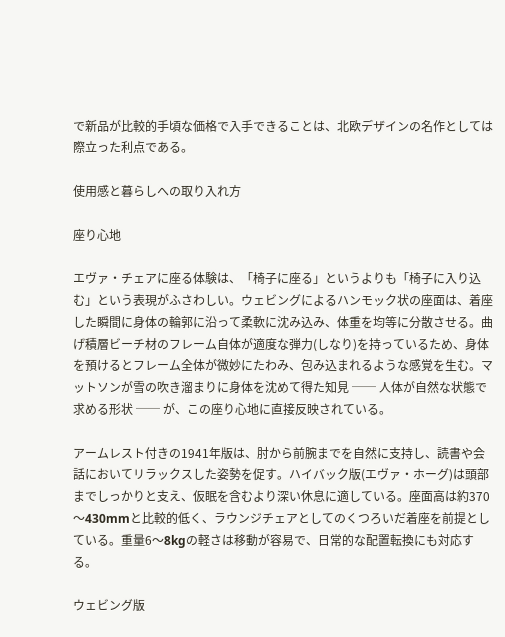で新品が比較的手頃な価格で入手できることは、北欧デザインの名作としては際立った利点である。

使用感と暮らしへの取り入れ方

座り心地

エヴァ・チェアに座る体験は、「椅子に座る」というよりも「椅子に入り込む」という表現がふさわしい。ウェビングによるハンモック状の座面は、着座した瞬間に身体の輪郭に沿って柔軟に沈み込み、体重を均等に分散させる。曲げ積層ビーチ材のフレーム自体が適度な弾力(しなり)を持っているため、身体を預けるとフレーム全体が微妙にたわみ、包み込まれるような感覚を生む。マットソンが雪の吹き溜まりに身体を沈めて得た知見 ── 人体が自然な状態で求める形状 ── が、この座り心地に直接反映されている。

アームレスト付きの1941年版は、肘から前腕までを自然に支持し、読書や会話においてリラックスした姿勢を促す。ハイバック版(エヴァ・ホーグ)は頭部までしっかりと支え、仮眠を含むより深い休息に適している。座面高は約370〜430mmと比較的低く、ラウンジチェアとしてのくつろいだ着座を前提としている。重量6〜8kgの軽さは移動が容易で、日常的な配置転換にも対応する。

ウェビング版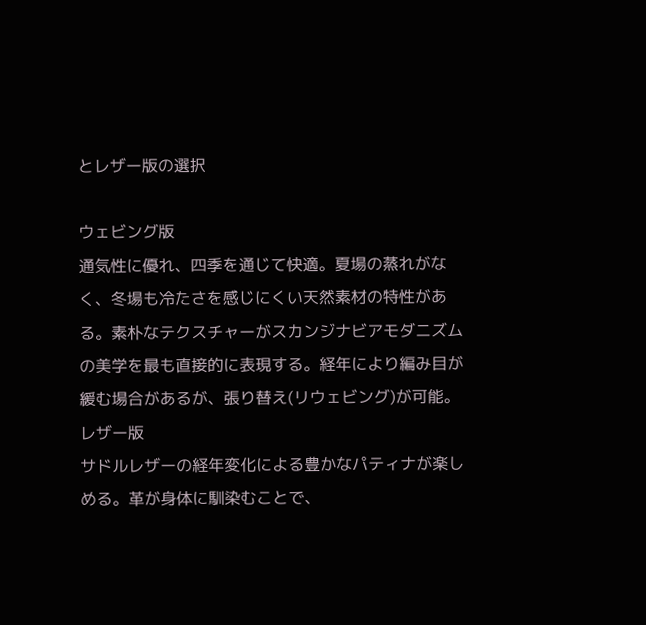とレザー版の選択

ウェビング版
通気性に優れ、四季を通じて快適。夏場の蒸れがなく、冬場も冷たさを感じにくい天然素材の特性がある。素朴なテクスチャーがスカンジナビアモダニズムの美学を最も直接的に表現する。経年により編み目が緩む場合があるが、張り替え(リウェビング)が可能。
レザー版
サドルレザーの経年変化による豊かなパティナが楽しめる。革が身体に馴染むことで、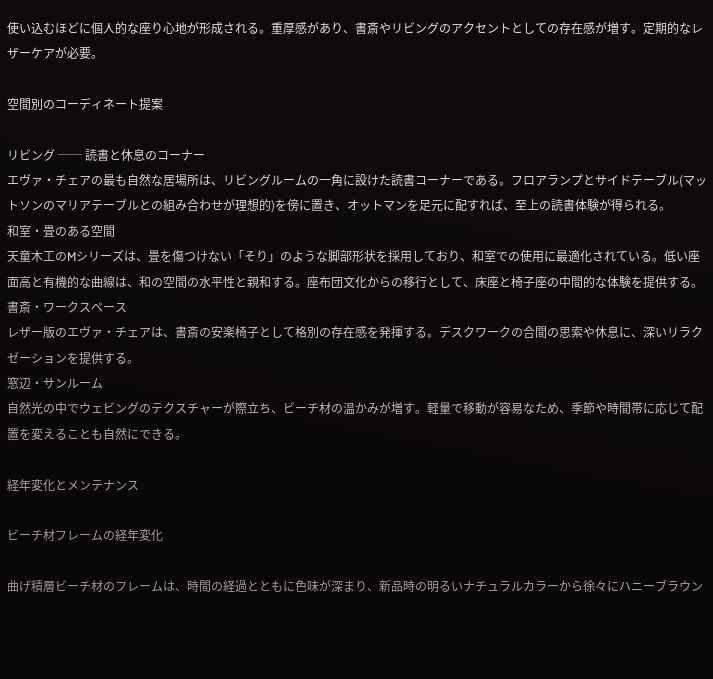使い込むほどに個人的な座り心地が形成される。重厚感があり、書斎やリビングのアクセントとしての存在感が増す。定期的なレザーケアが必要。

空間別のコーディネート提案

リビング ── 読書と休息のコーナー
エヴァ・チェアの最も自然な居場所は、リビングルームの一角に設けた読書コーナーである。フロアランプとサイドテーブル(マットソンのマリアテーブルとの組み合わせが理想的)を傍に置き、オットマンを足元に配すれば、至上の読書体験が得られる。
和室・畳のある空間
天童木工のMシリーズは、畳を傷つけない「そり」のような脚部形状を採用しており、和室での使用に最適化されている。低い座面高と有機的な曲線は、和の空間の水平性と親和する。座布団文化からの移行として、床座と椅子座の中間的な体験を提供する。
書斎・ワークスペース
レザー版のエヴァ・チェアは、書斎の安楽椅子として格別の存在感を発揮する。デスクワークの合間の思索や休息に、深いリラクゼーションを提供する。
窓辺・サンルーム
自然光の中でウェビングのテクスチャーが際立ち、ビーチ材の温かみが増す。軽量で移動が容易なため、季節や時間帯に応じて配置を変えることも自然にできる。

経年変化とメンテナンス

ビーチ材フレームの経年変化

曲げ積層ビーチ材のフレームは、時間の経過とともに色味が深まり、新品時の明るいナチュラルカラーから徐々にハニーブラウン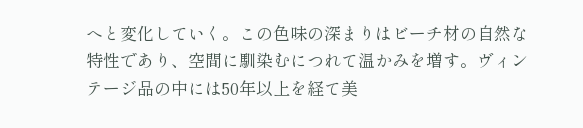へと変化していく。この色味の深まりはビーチ材の自然な特性であり、空間に馴染むにつれて温かみを増す。ヴィンテージ品の中には50年以上を経て美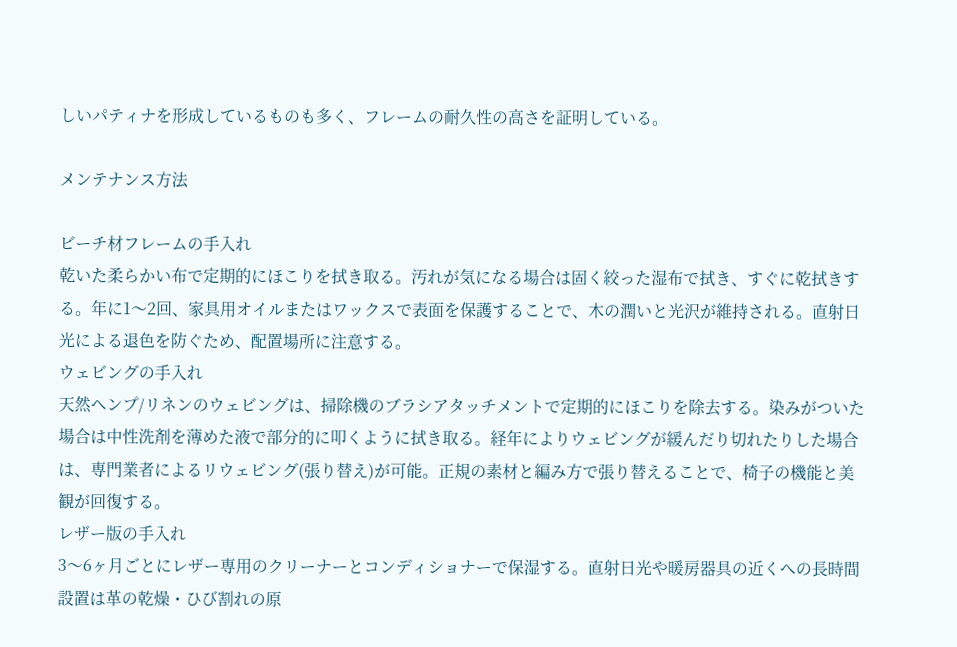しいパティナを形成しているものも多く、フレームの耐久性の高さを証明している。

メンテナンス方法

ビーチ材フレームの手入れ
乾いた柔らかい布で定期的にほこりを拭き取る。汚れが気になる場合は固く絞った湿布で拭き、すぐに乾拭きする。年に1〜2回、家具用オイルまたはワックスで表面を保護することで、木の潤いと光沢が維持される。直射日光による退色を防ぐため、配置場所に注意する。
ウェビングの手入れ
天然ヘンプ/リネンのウェビングは、掃除機のブラシアタッチメントで定期的にほこりを除去する。染みがついた場合は中性洗剤を薄めた液で部分的に叩くように拭き取る。経年によりウェビングが緩んだり切れたりした場合は、専門業者によるリウェビング(張り替え)が可能。正規の素材と編み方で張り替えることで、椅子の機能と美観が回復する。
レザー版の手入れ
3〜6ヶ月ごとにレザー専用のクリーナーとコンディショナーで保湿する。直射日光や暖房器具の近くへの長時間設置は革の乾燥・ひび割れの原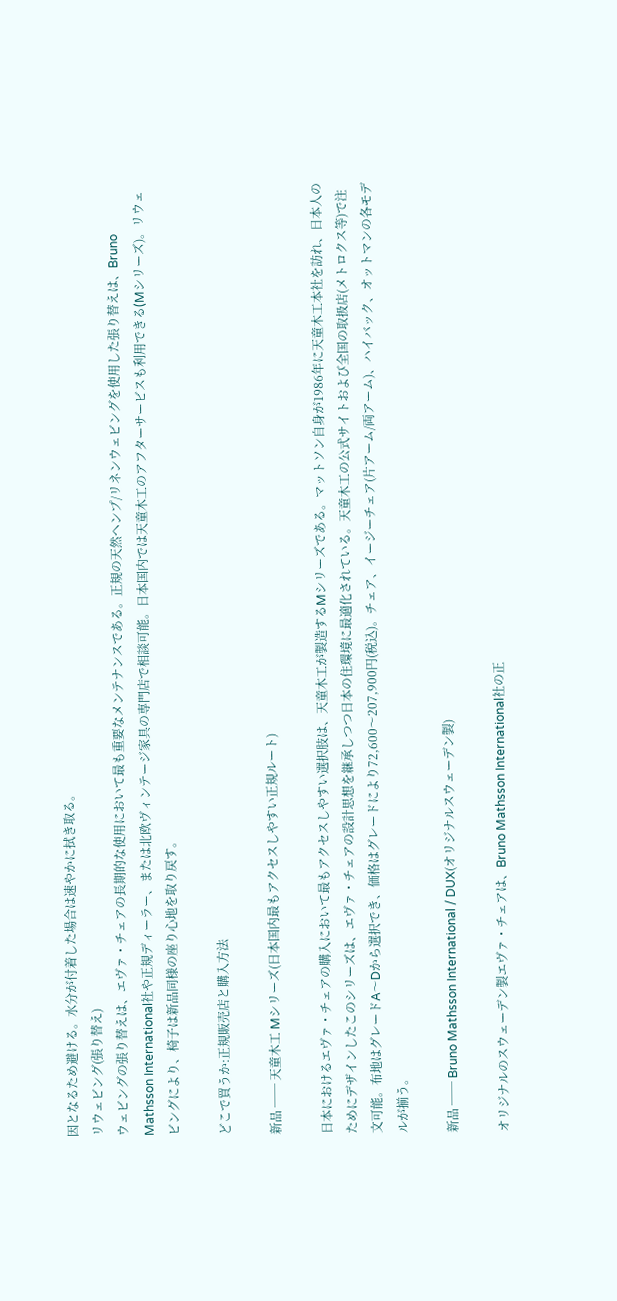因となるため避ける。水分が付着した場合は速やかに拭き取る。
リウェビング(張り替え)
ウェビングの張り替えは、エヴァ・チェアの長期的な使用において最も重要なメンテナンスである。正規の天然ヘンプ/リネンウェビングを使用した張り替えは、Bruno Mathsson International社や正規ディーラー、または北欧ヴィンテージ家具の専門店で相談可能。日本国内では天童木工のアフターサービスも利用できる(Mシリーズ)。リウェビングにより、椅子は新品同様の座り心地を取り戻す。

どこで買うか:正規販売店と購入方法

新品 ── 天童木工 Mシリーズ(日本国内最もアクセスしやすい正規ルート)

日本におけるエヴァ・チェアの購入において最もアクセスしやすい選択肢は、天童木工が製造するMシリーズである。マットソン自身が1986年に天童木工本社を訪れ、日本人のためにデザインしたこのシリーズは、エヴァ・チェアの設計思想を継承しつつ日本の住環境に最適化されている。天童木工の公式サイトおよび全国の取扱店(メトロクス等)で注文可能。布地はグレードA〜Dから選択でき、価格はグレードにより72,600〜207,900円(税込)。チェア、イージーチェア(片アーム/両アーム)、ハイバック、オットマンの各モデルが揃う。

新品 ── Bruno Mathsson International / DUX(オリジナルスウェーデン製)

オリジナルのスウェーデン製エヴァ・チェアは、Bruno Mathsson International社の正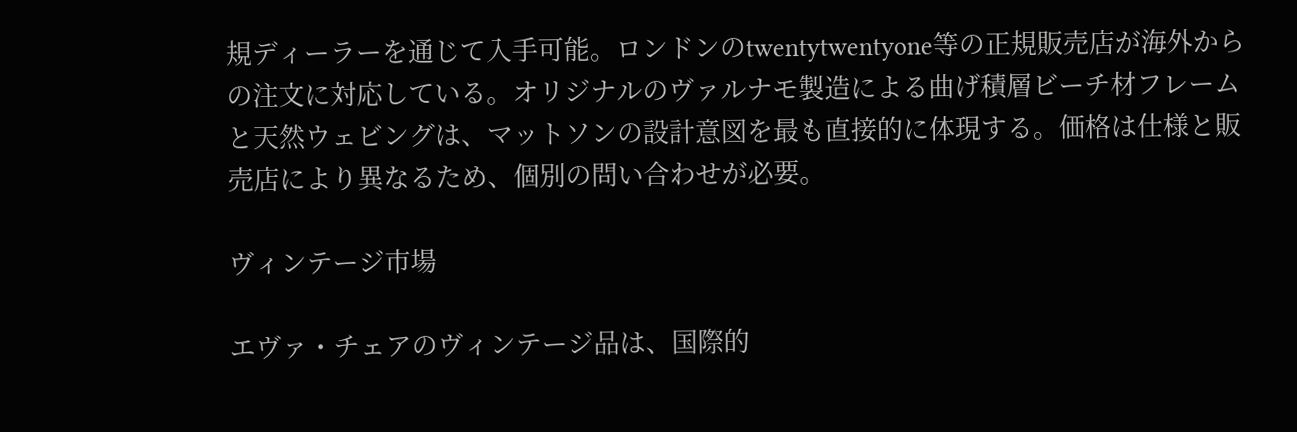規ディーラーを通じて入手可能。ロンドンのtwentytwentyone等の正規販売店が海外からの注文に対応している。オリジナルのヴァルナモ製造による曲げ積層ビーチ材フレームと天然ウェビングは、マットソンの設計意図を最も直接的に体現する。価格は仕様と販売店により異なるため、個別の問い合わせが必要。

ヴィンテージ市場

エヴァ・チェアのヴィンテージ品は、国際的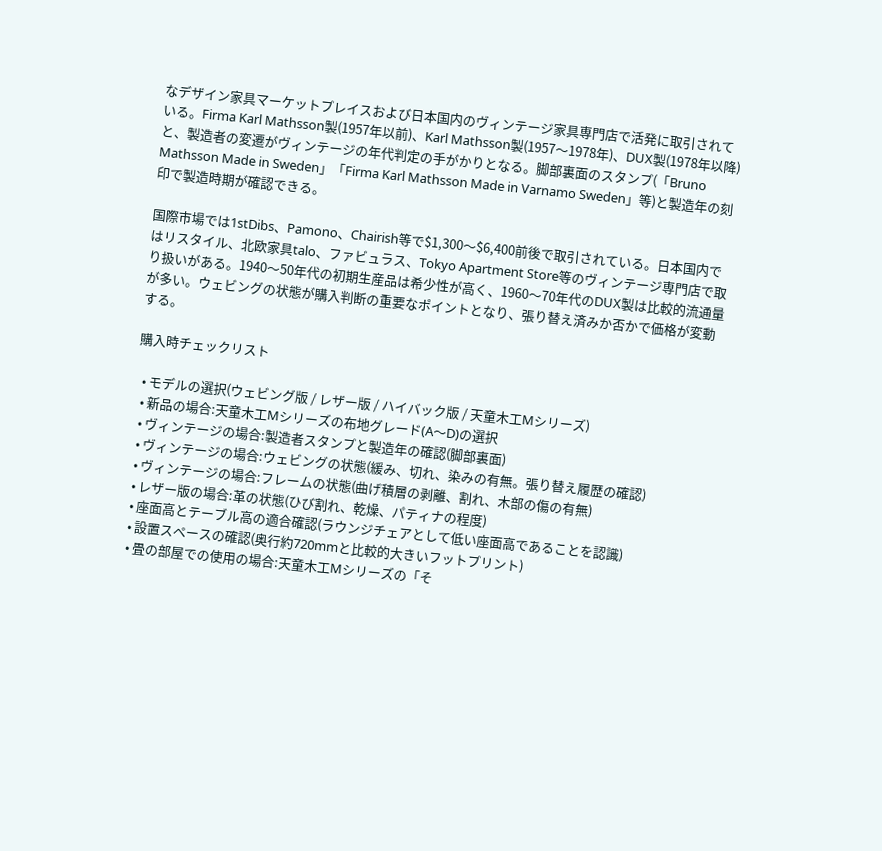なデザイン家具マーケットプレイスおよび日本国内のヴィンテージ家具専門店で活発に取引されている。Firma Karl Mathsson製(1957年以前)、Karl Mathsson製(1957〜1978年)、DUX製(1978年以降)と、製造者の変遷がヴィンテージの年代判定の手がかりとなる。脚部裏面のスタンプ(「Bruno Mathsson Made in Sweden」「Firma Karl Mathsson Made in Varnamo Sweden」等)と製造年の刻印で製造時期が確認できる。

国際市場では1stDibs、Pamono、Chairish等で$1,300〜$6,400前後で取引されている。日本国内ではリスタイル、北欧家具talo、ファビュラス、Tokyo Apartment Store等のヴィンテージ専門店で取り扱いがある。1940〜50年代の初期生産品は希少性が高く、1960〜70年代のDUX製は比較的流通量が多い。ウェビングの状態が購入判断の重要なポイントとなり、張り替え済みか否かで価格が変動する。

購入時チェックリスト

  • モデルの選択(ウェビング版 / レザー版 / ハイバック版 / 天童木工Mシリーズ)
  • 新品の場合:天童木工Mシリーズの布地グレード(A〜D)の選択
  • ヴィンテージの場合:製造者スタンプと製造年の確認(脚部裏面)
  • ヴィンテージの場合:ウェビングの状態(緩み、切れ、染みの有無。張り替え履歴の確認)
  • ヴィンテージの場合:フレームの状態(曲げ積層の剥離、割れ、木部の傷の有無)
  • レザー版の場合:革の状態(ひび割れ、乾燥、パティナの程度)
  • 座面高とテーブル高の適合確認(ラウンジチェアとして低い座面高であることを認識)
  • 設置スペースの確認(奥行約720mmと比較的大きいフットプリント)
  • 畳の部屋での使用の場合:天童木工Mシリーズの「そ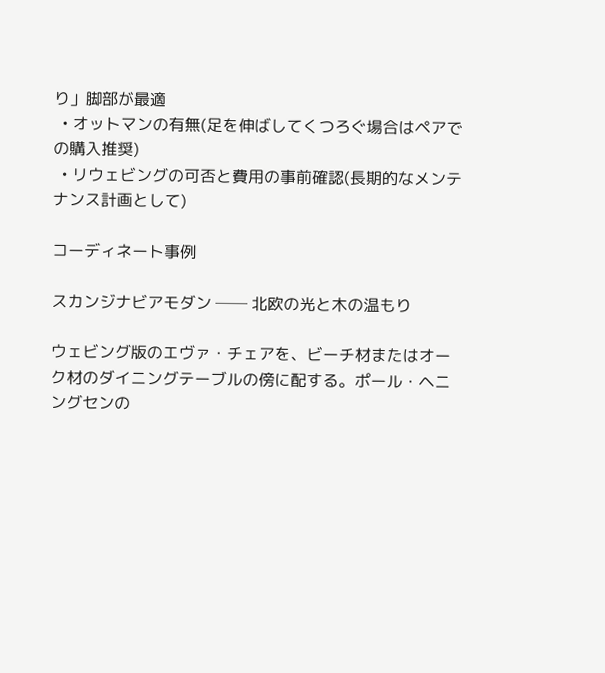り」脚部が最適
  • オットマンの有無(足を伸ばしてくつろぐ場合はペアでの購入推奨)
  • リウェビングの可否と費用の事前確認(長期的なメンテナンス計画として)

コーディネート事例

スカンジナビアモダン ── 北欧の光と木の温もり

ウェビング版のエヴァ・チェアを、ビーチ材またはオーク材のダイニングテーブルの傍に配する。ポール・ヘニングセンの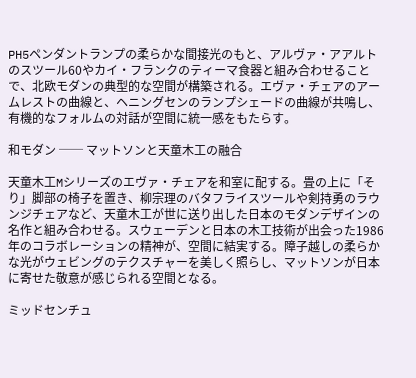PH5ペンダントランプの柔らかな間接光のもと、アルヴァ・アアルトのスツール60やカイ・フランクのティーマ食器と組み合わせることで、北欧モダンの典型的な空間が構築される。エヴァ・チェアのアームレストの曲線と、ヘニングセンのランプシェードの曲線が共鳴し、有機的なフォルムの対話が空間に統一感をもたらす。

和モダン ── マットソンと天童木工の融合

天童木工Mシリーズのエヴァ・チェアを和室に配する。畳の上に「そり」脚部の椅子を置き、柳宗理のバタフライスツールや剣持勇のラウンジチェアなど、天童木工が世に送り出した日本のモダンデザインの名作と組み合わせる。スウェーデンと日本の木工技術が出会った1986年のコラボレーションの精神が、空間に結実する。障子越しの柔らかな光がウェビングのテクスチャーを美しく照らし、マットソンが日本に寄せた敬意が感じられる空間となる。

ミッドセンチュ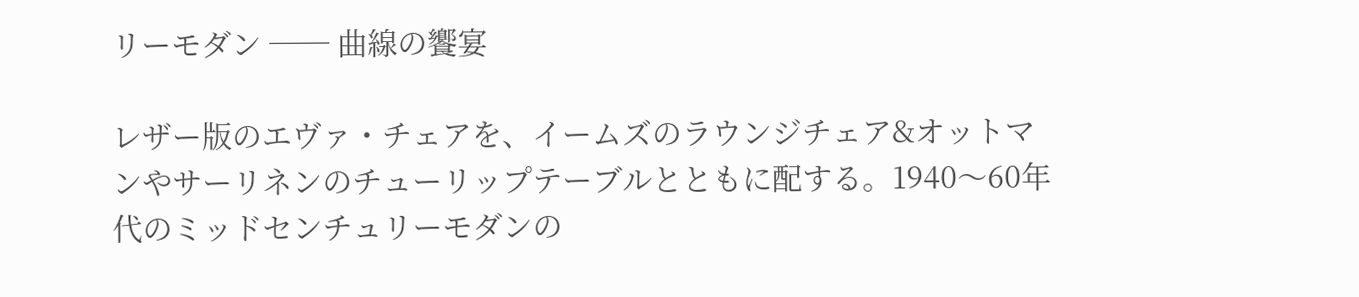リーモダン ── 曲線の饗宴

レザー版のエヴァ・チェアを、イームズのラウンジチェア&オットマンやサーリネンのチューリップテーブルとともに配する。1940〜60年代のミッドセンチュリーモダンの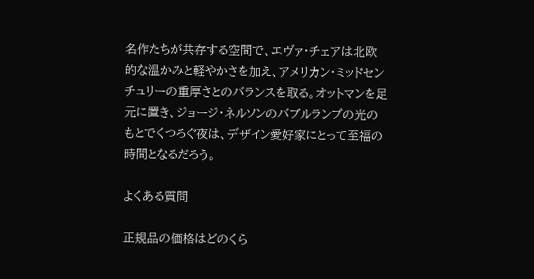名作たちが共存する空間で、エヴァ・チェアは北欧的な温かみと軽やかさを加え、アメリカン・ミッドセンチュリーの重厚さとのバランスを取る。オットマンを足元に置き、ジョージ・ネルソンのバブルランプの光のもとでくつろぐ夜は、デザイン愛好家にとって至福の時間となるだろう。

よくある質問

正規品の価格はどのくら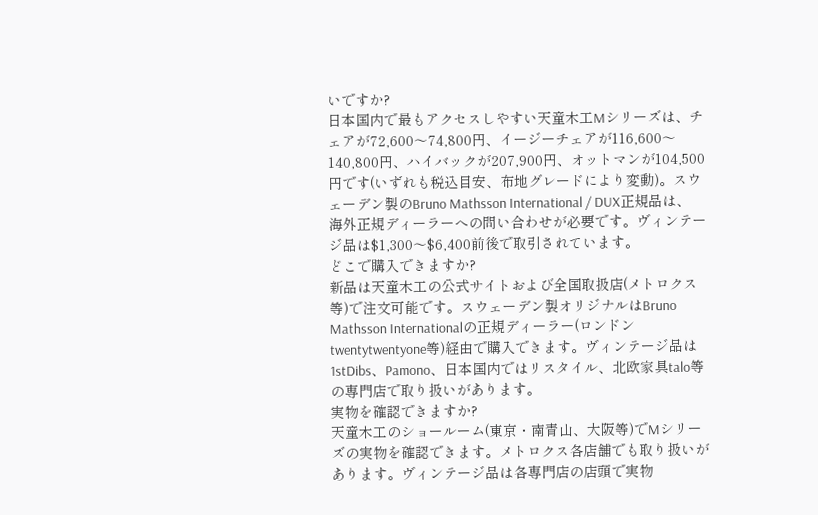いですか?
日本国内で最もアクセスしやすい天童木工Mシリーズは、チェアが72,600〜74,800円、イージーチェアが116,600〜140,800円、ハイバックが207,900円、オットマンが104,500円です(いずれも税込目安、布地グレードにより変動)。スウェーデン製のBruno Mathsson International / DUX正規品は、海外正規ディーラーへの問い合わせが必要です。ヴィンテージ品は$1,300〜$6,400前後で取引されています。
どこで購入できますか?
新品は天童木工の公式サイトおよび全国取扱店(メトロクス等)で注文可能です。スウェーデン製オリジナルはBruno Mathsson Internationalの正規ディーラー(ロンドンtwentytwentyone等)経由で購入できます。ヴィンテージ品は1stDibs、Pamono、日本国内ではリスタイル、北欧家具talo等の専門店で取り扱いがあります。
実物を確認できますか?
天童木工のショールーム(東京・南青山、大阪等)でMシリーズの実物を確認できます。メトロクス各店舗でも取り扱いがあります。ヴィンテージ品は各専門店の店頭で実物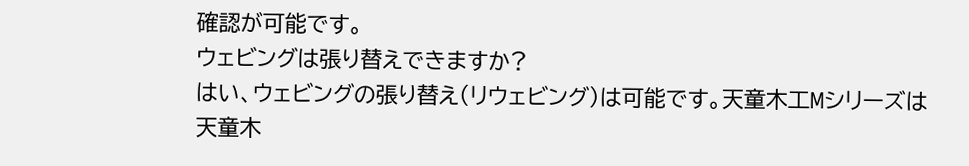確認が可能です。
ウェビングは張り替えできますか?
はい、ウェビングの張り替え(リウェビング)は可能です。天童木工Mシリーズは天童木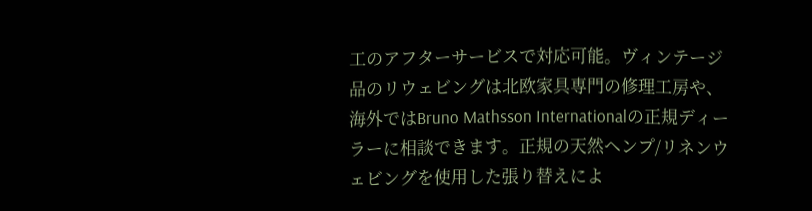工のアフターサービスで対応可能。ヴィンテージ品のリウェビングは北欧家具専門の修理工房や、海外ではBruno Mathsson Internationalの正規ディーラーに相談できます。正規の天然ヘンプ/リネンウェビングを使用した張り替えによ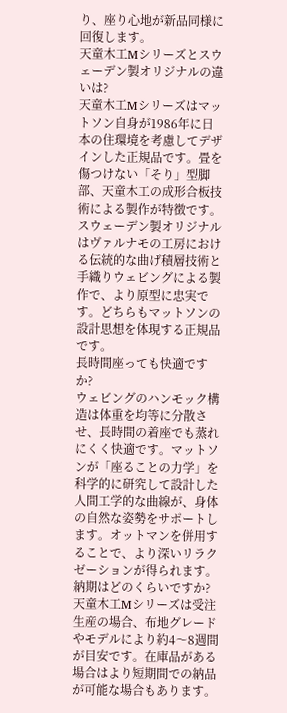り、座り心地が新品同様に回復します。
天童木工Mシリーズとスウェーデン製オリジナルの違いは?
天童木工Mシリーズはマットソン自身が1986年に日本の住環境を考慮してデザインした正規品です。畳を傷つけない「そり」型脚部、天童木工の成形合板技術による製作が特徴です。スウェーデン製オリジナルはヴァルナモの工房における伝統的な曲げ積層技術と手織りウェビングによる製作で、より原型に忠実です。どちらもマットソンの設計思想を体現する正規品です。
長時間座っても快適ですか?
ウェビングのハンモック構造は体重を均等に分散させ、長時間の着座でも蒸れにくく快適です。マットソンが「座ることの力学」を科学的に研究して設計した人間工学的な曲線が、身体の自然な姿勢をサポートします。オットマンを併用することで、より深いリラクゼーションが得られます。
納期はどのくらいですか?
天童木工Mシリーズは受注生産の場合、布地グレードやモデルにより約4〜8週間が目安です。在庫品がある場合はより短期間での納品が可能な場合もあります。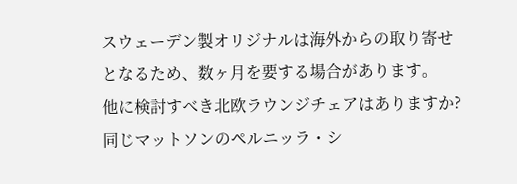スウェーデン製オリジナルは海外からの取り寄せとなるため、数ヶ月を要する場合があります。
他に検討すべき北欧ラウンジチェアはありますか?
同じマットソンのペルニッラ・シ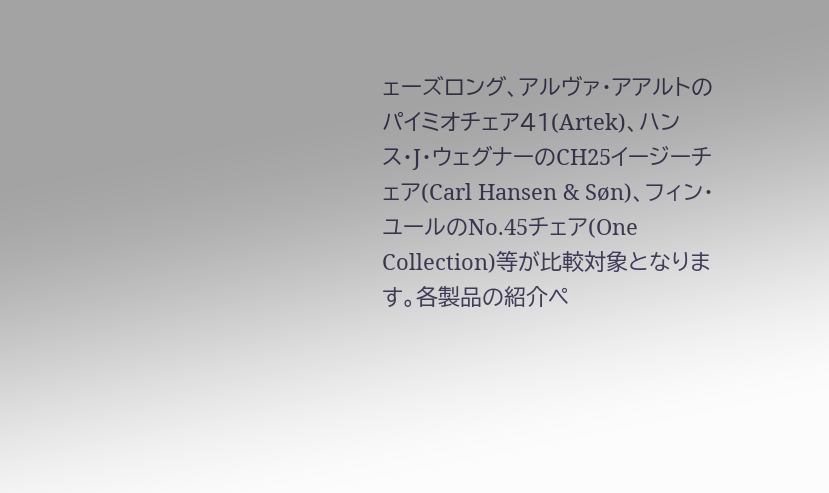ェーズロング、アルヴァ・アアルトのパイミオチェア41(Artek)、ハンス・J・ウェグナーのCH25イージーチェア(Carl Hansen & Søn)、フィン・ユールのNo.45チェア(One Collection)等が比較対象となります。各製品の紹介ペ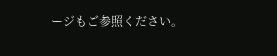ージもご参照ください。